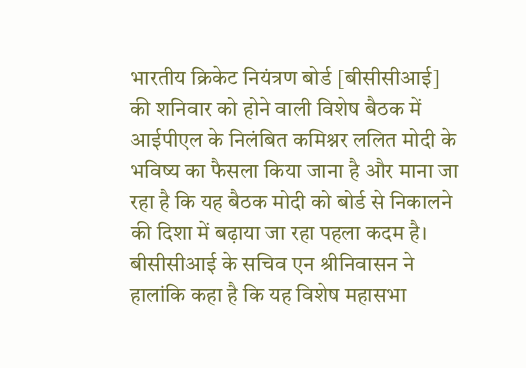भारतीय क्रिकेट नियंत्रण बोर्ड [बीसीसीआई] की शनिवार को होने वाली विशेष बैठक में आईपीएल के निलंबित कमिश्नर ललित मोदी के भविष्य का फैसला किया जाना है और माना जा रहा है कि यह बैठक मोदी को बोर्ड से निकालने की दिशा में बढ़ाया जा रहा पहला कदम है। बीसीसीआई के सचिव एन श्रीनिवासन ने हालांकि कहा है कि यह विशेष महासभा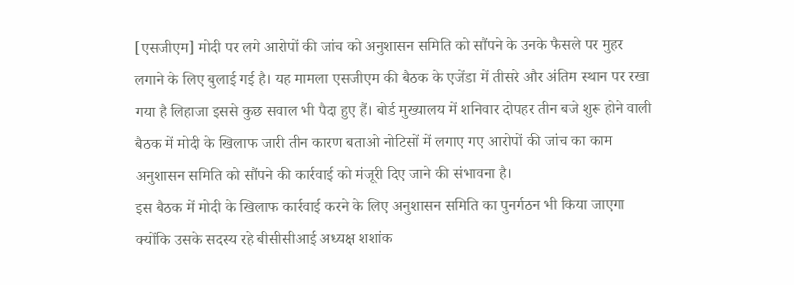[एसजीएम] मोदी पर लगे आरोपों की जांच को अनुशासन समिति को सौंपने के उनके फैसले पर मुहर लगाने के लिए बुलाई गई है। यह मामला एसजीएम की बैठक के एजेंडा में तीसरे और अंतिम स्थान पर रखा गया है लिहाजा इससे कुछ सवाल भी पैदा हुए हैं। बोर्ड मुख्यालय में शनिवार दोपहर तीन बजे शुरू होने वाली बैठक में मोदी के खिलाफ जारी तीन कारण बताओ नोटिसों में लगाए गए आरोपों की जांच का काम अनुशासन समिति को सौंपने की कार्रवाई को मंजूरी दिए जाने की संभावना है।
इस बैठक में मोदी के खिलाफ कार्रवाई करने के लिए अनुशासन समिति का पुनर्गठन भी किया जाएगा क्योंकि उसके सदस्य रहे बीसीसीआई अध्यक्ष शशांक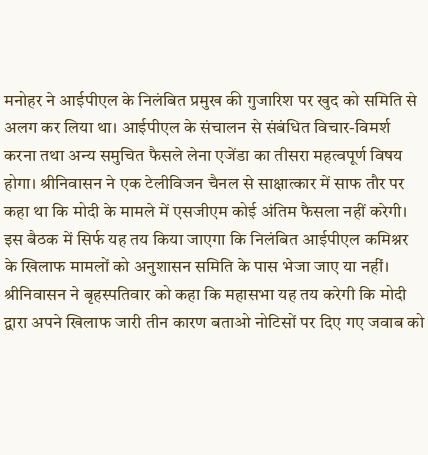मनोहर ने आईपीएल के निलंबित प्रमुख की गुजारिश पर खुद को समिति से अलग कर लिया था। आईपीएल के संचालन से संबंधित विचार-विमर्श करना तथा अन्य समुचित फैसले लेना एजेंडा का तीसरा महत्वपूर्ण विषय होगा। श्रीनिवासन ने एक टेलीविजन चैनल से साक्षात्कार में साफ तौर पर कहा था कि मोदी के मामले में एसजीएम कोई अंतिम फैसला नहीं करेगी। इस बैठक में सिर्फ यह तय किया जाएगा कि निलंबित आईपीएल कमिश्नर के खिलाफ मामलों को अनुशासन समिति के पास भेजा जाए या नहीं।
श्रीनिवासन ने बृहस्पतिवार को कहा कि महासभा यह तय करेगी कि मोदी द्वारा अपने खिलाफ जारी तीन कारण बताओ नोटिसों पर दिए गए जवाब को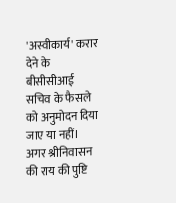'अस्वीकार्य' करार देने के बीसीसीआई सचिव के फैसले को अनुमोदन दिया जाए या नहीं। अगर श्रीनिवासन की राय की पुष्टि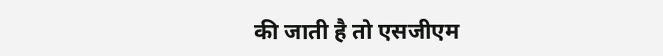की जाती है तो एसजीएम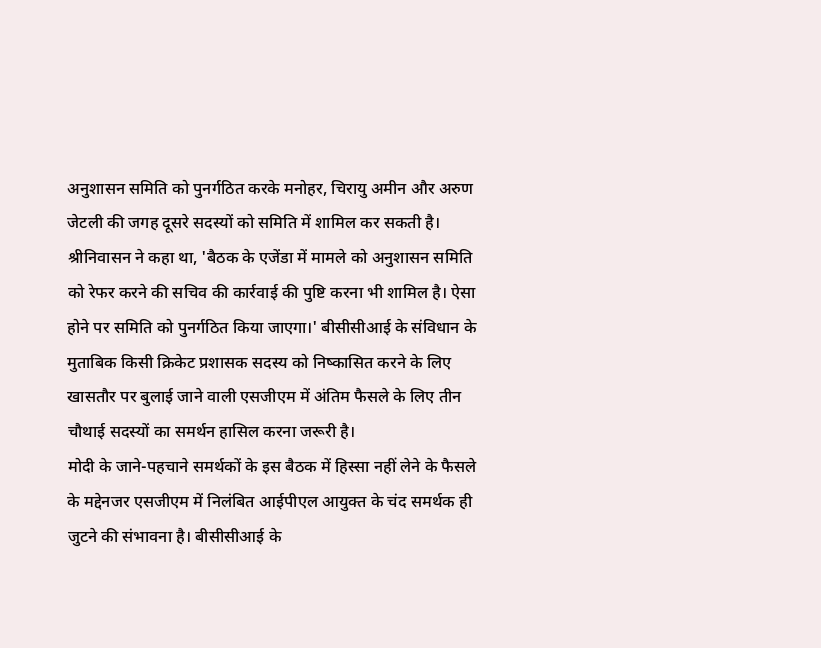अनुशासन समिति को पुनर्गठित करके मनोहर, चिरायु अमीन और अरुण जेटली की जगह दूसरे सदस्यों को समिति में शामिल कर सकती है।
श्रीनिवासन ने कहा था, 'बैठक के एजेंडा में मामले को अनुशासन समिति को रेफर करने की सचिव की कार्रवाई की पुष्टि करना भी शामिल है। ऐसा होने पर समिति को पुनर्गठित किया जाएगा।' बीसीसीआई के संविधान के मुताबिक किसी क्रिकेट प्रशासक सदस्य को निष्कासित करने के लिए खासतौर पर बुलाई जाने वाली एसजीएम में अंतिम फैसले के लिए तीन चौथाई सदस्यों का समर्थन हासिल करना जरूरी है।
मोदी के जाने-पहचाने समर्थकों के इस बैठक में हिस्सा नहीं लेने के फैसले के मद्देनजर एसजीएम में निलंबित आईपीएल आयुक्त के चंद समर्थक ही जुटने की संभावना है। बीसीसीआई के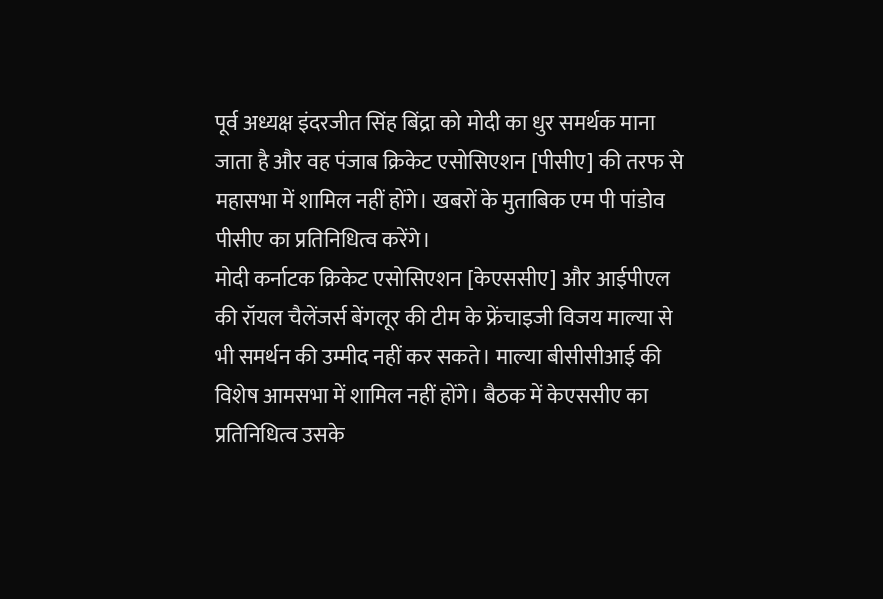पूर्व अध्यक्ष इंदरजीत सिंह बिंद्रा को मोदी का धुर समर्थक माना जाता है और वह पंजाब क्रिकेट एसोसिएशन [पीसीए] की तरफ से महासभा में शामिल नहीं होंगे। खबरों के मुताबिक एम पी पांडोव पीसीए का प्रतिनिधित्व करेंगे।
मोदी कर्नाटक क्रिकेट एसोसिएशन [केएससीए] और आईपीएल की रॉयल चैलेंजर्स बेंगलूर की टीम के फ्रेंचाइजी विजय माल्या से भी समर्थन की उम्मीद नहीं कर सकते। माल्या बीसीसीआई की विशेष आमसभा में शामिल नहीं होंगे। बैठक में केएससीए का प्रतिनिधित्व उसके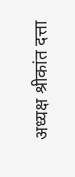अध्यक्ष श्रीकांत दत्ता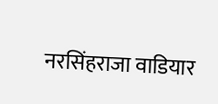नरसिंहराजा वाडियार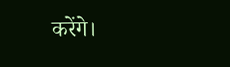करेंगे।